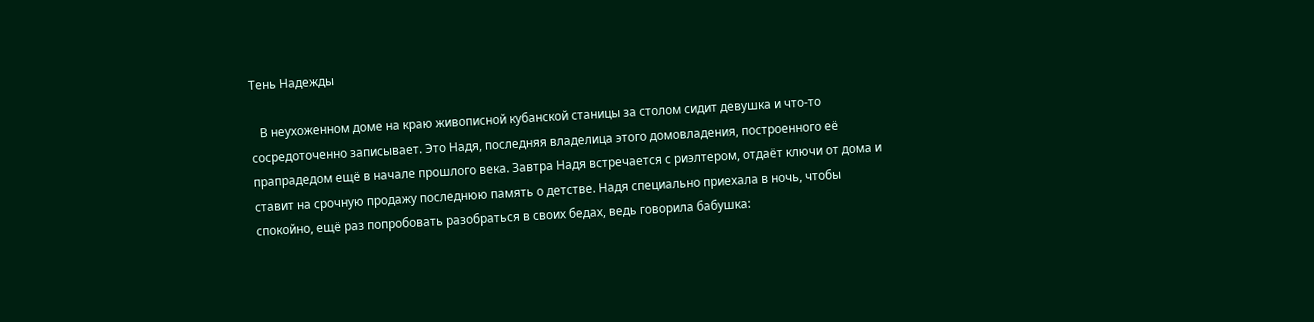Тень Надежды

   В неухоженном доме на краю живописной кубанской станицы за столом сидит девушка и что-то сосредоточенно записывает. Это Надя, последняя владелица этого домовладения, построенного её прапрадедом ещё в начале прошлого века. Завтра Надя встречается с риэлтером, отдаёт ключи от дома и ставит на срочную продажу последнюю память о детстве. Надя специально приехала в ночь, чтобы спокойно, ещё раз попробовать разобраться в своих бедах, ведь говорила бабушка: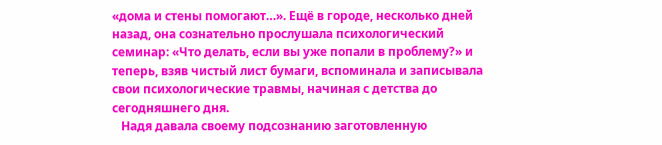«дома и стены помогают…». Ещё в городе, несколько дней назад, она сознательно прослушала психологический семинар: «Что делать, если вы уже попали в проблему?» и теперь, взяв чистый лист бумаги, вспоминала и записывала свои психологические травмы, начиная с детства до сегодняшнего дня.
   Надя давала своему подсознанию заготовленную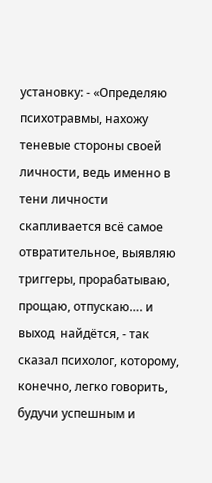установку: - «Определяю психотравмы, нахожу теневые стороны своей личности, ведь именно в тени личности скапливается всё самое отвратительное, выявляю триггеры, прорабатываю, прощаю, отпускаю…. и выход  найдётся, - так сказал психолог, которому, конечно, легко говорить, будучи успешным и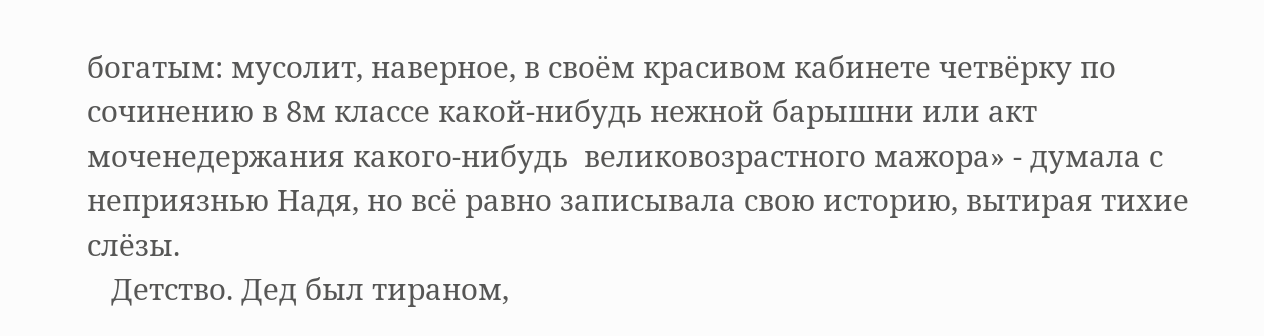богатым: мусолит, наверное, в своём красивом кабинете четвёрку по сочинению в 8м классе какой-нибудь нежной барышни или акт моченедержания какого-нибудь  великовозрастного мажора» - думала с неприязнью Надя, но всё равно записывала свою историю, вытирая тихие слёзы.
   Детство. Дед был тираном,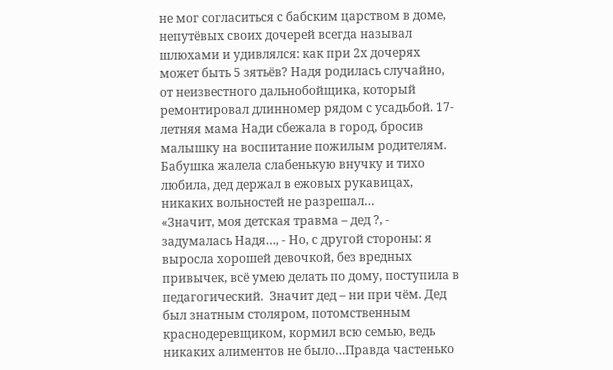не мог согласиться с бабским царством в доме, непутёвых своих дочерей всегда называл шлюхами и удивлялся: как при 2х дочерях может быть 5 зятьёв? Надя родилась случайно, от неизвестного дальнобойщика, который ремонтировал длинномер рядом с усадьбой. 17-летняя мама Нади сбежала в город, бросив малышку на воспитание пожилым родителям. Бабушка жалела слабенькую внучку и тихо любила, дед держал в ежовых рукавицах, никаких вольностей не разрешал…
«Значит, моя детская травма – дед ?, - задумалась Надя…, - Но, с другой стороны: я выросла хорошей девочкой, без вредных привычек, всё умею делать по дому, поступила в педагогический.  Значит дед – ни при чём. Дед был знатным столяром, потомственным краснодеревщиком, кормил всю семью, ведь никаких алиментов не было…Правда частенько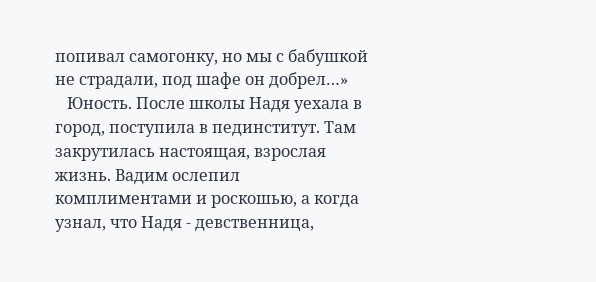попивал самогонку, но мы с бабушкой не страдали, под шафе он добрел…»
   Юность. После школы Надя уехала в город, поступила в пединститут. Там закрутилась настоящая, взрослая жизнь. Вадим ослепил комплиментами и роскошью, а когда узнал, что Надя - девственница,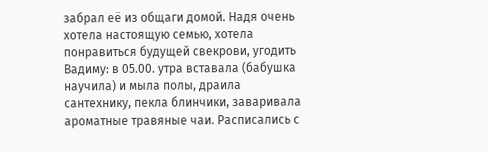забрал её из общаги домой. Надя очень хотела настоящую семью, хотела понравиться будущей свекрови, угодить Вадиму: в 05.00. утра вставала (бабушка научила) и мыла полы, драила сантехнику, пекла блинчики, заваривала ароматные травяные чаи. Расписались с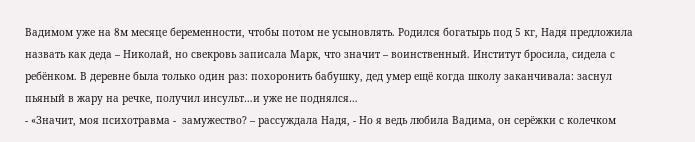Вадимом уже на 8м месяце беременности, чтобы потом не усыновлять. Родился богатырь под 5 кг, Надя предложила назвать как деда – Николай, но свекровь записала Марк, что значит – воинственный. Институт бросила, сидела с ребёнком. В деревне была только один раз: похоронить бабушку, дед умер ещё когда школу заканчивала: заснул пьяный в жару на речке, получил инсульт…и уже не поднялся…
- «Значит, моя психотравма -  замужество? – рассуждала Надя, - Но я ведь любила Вадима, он серёжки с колечком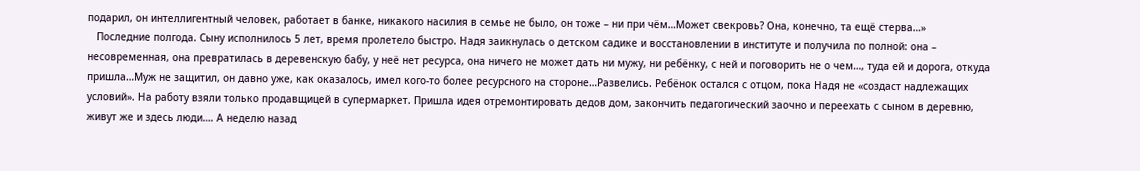подарил, он интеллигентный человек, работает в банке, никакого насилия в семье не было, он тоже – ни при чём…Может свекровь? Она, конечно, та ещё стерва…»
   Последние полгода. Сыну исполнилось 5 лет, время пролетело быстро. Надя заикнулась о детском садике и восстановлении в институте и получила по полной: она – несовременная, она превратилась в деревенскую бабу, у неё нет ресурса, она ничего не может дать ни мужу, ни ребёнку, с ней и поговорить не о чем…, туда ей и дорога, откуда пришла…Муж не защитил, он давно уже, как оказалось, имел кого-то более ресурсного на стороне…Развелись. Ребёнок остался с отцом, пока Надя не «создаст надлежащих условий». На работу взяли только продавщицей в супермаркет. Пришла идея отремонтировать дедов дом, закончить педагогический заочно и переехать с сыном в деревню, живут же и здесь люди…. А неделю назад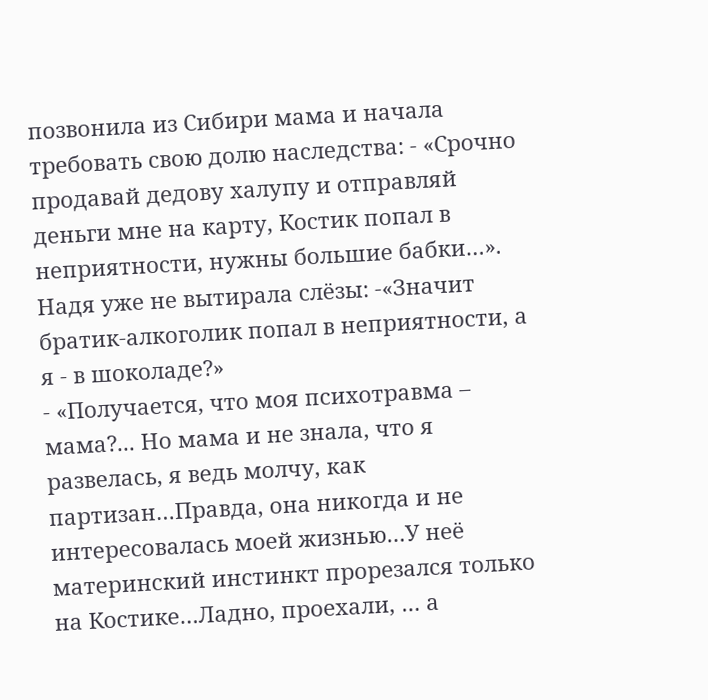позвонила из Сибири мама и начала требовать свою долю наследства: - «Срочно продавай дедову халупу и отправляй деньги мне на карту, Костик попал в неприятности, нужны большие бабки…». Надя уже не вытирала слёзы: -«Значит братик-алкоголик попал в неприятности, а я - в шоколаде?»
- «Получается, что моя психотравма – мама?... Но мама и не знала, что я развелась, я ведь молчу, как партизан…Правда, она никогда и не интересовалась моей жизнью…У неё материнский инстинкт прорезался только на Костике…Ладно, проехали, … а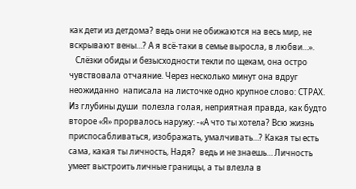как дети из детдома? ведь они не обижаются на весь мир, не вскрывают вены…? А я всё-таки в семье выросла, в любви…».
   Слёзки обиды и безысходности текли по щекам, она остро чувствовала отчаяние. Через несколько минут она вдруг неожиданно  написала на листочке одно крупное слово: СТРАХ. Из глубины души  полезла голая, неприятная правда, как будто второе «Я» прорвалось наружу: -«А что ты хотела? Всю жизнь приспосабливаться, изображать, умалчивать…? Какая ты есть сама, какая ты личность, Надя?  ведь и не знаешь… Личность умеет выстроить личные границы, а ты влезла в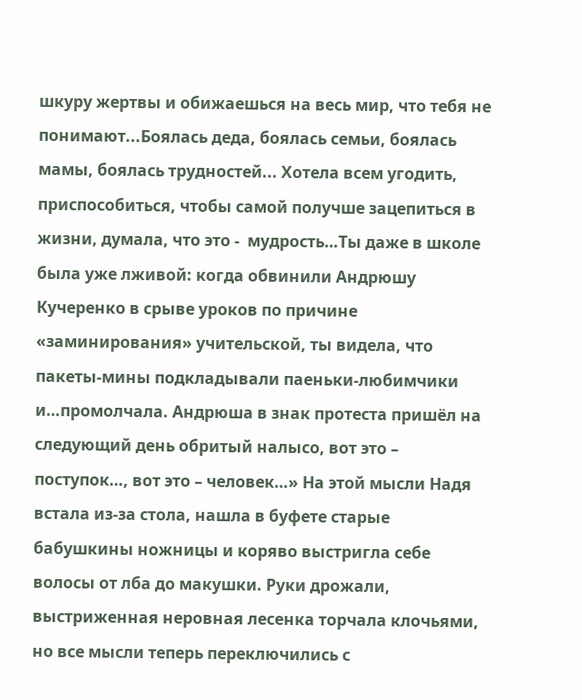шкуру жертвы и обижаешься на весь мир, что тебя не понимают...Боялась деда, боялась семьи, боялась мамы, боялась трудностей... Хотела всем угодить, приспособиться, чтобы самой получше зацепиться в жизни, думала, что это -  мудрость…Ты даже в школе была уже лживой: когда обвинили Андрюшу Кучеренко в срыве уроков по причине «заминирования» учительской, ты видела, что пакеты-мины подкладывали паеньки-любимчики и…промолчала. Андрюша в знак протеста пришёл на следующий день обритый налысо, вот это –  поступок…, вот это – человек…» На этой мысли Надя встала из-за стола, нашла в буфете старые бабушкины ножницы и коряво выстригла себе волосы от лба до макушки. Руки дрожали, выстриженная неровная лесенка торчала клочьями, но все мысли теперь переключились с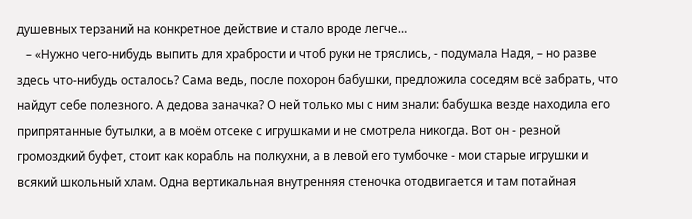душевных терзаний на конкретное действие и стало вроде легче…
   – «Нужно чего-нибудь выпить для храбрости и чтоб руки не тряслись, - подумала Надя, – но разве здесь что-нибудь осталось? Сама ведь, после похорон бабушки, предложила соседям всё забрать, что найдут себе полезного. А дедова заначка? О ней только мы с ним знали: бабушка везде находила его припрятанные бутылки, а в моём отсеке с игрушками и не смотрела никогда. Вот он - резной громоздкий буфет, стоит как корабль на полкухни, а в левой его тумбочке - мои старые игрушки и всякий школьный хлам. Одна вертикальная внутренняя стеночка отодвигается и там потайная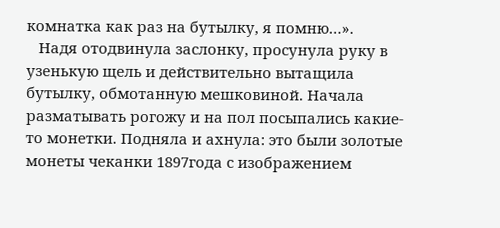комнатка как раз на бутылку, я помню…».
   Надя отодвинула заслонку, просунула руку в узенькую щель и действительно вытащила бутылку, обмотанную мешковиной. Начала разматывать рогожу и на пол посыпались какие-то монетки. Подняла и ахнула: это были золотые монеты чеканки 1897года с изображением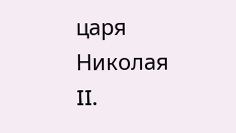царя Николая II.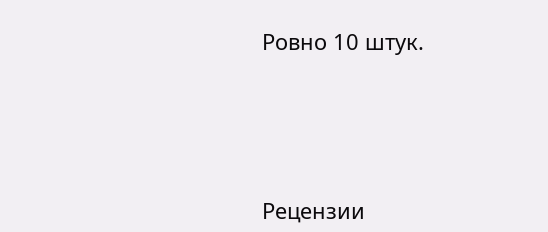Ровно 10 штук.






Рецензии